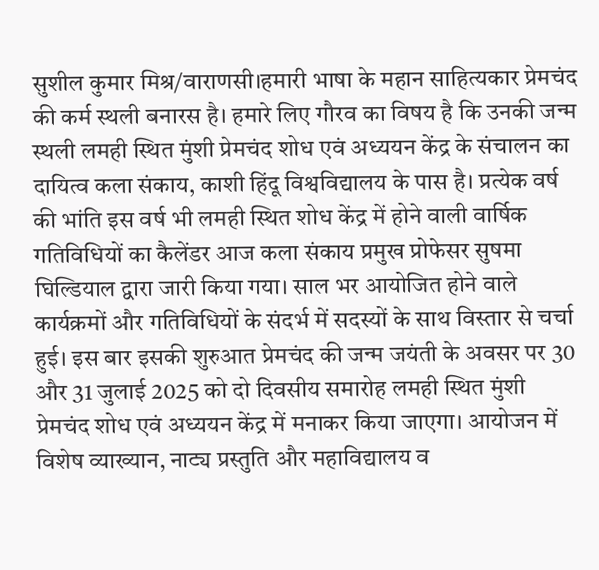सुशील कुमार मिश्र/वाराणसी।हमारी भाषा के महान साहित्यकार प्रेमचंद की कर्म स्थली बनारस है। हमारे लिए गौरव का विषय है कि उनकी जन्म स्थली लमही स्थित मुंशी प्रेमचंद शोध एवं अध्ययन केंद्र के संचालन का दायित्व कला संकाय, काशी हिंदू विश्वविद्यालय के पास है। प्रत्येक वर्ष की भांति इस वर्ष भी लमही स्थित शोध केंद्र में होने वाली वार्षिक गतिविधियों का कैलेंडर आज कला संकाय प्रमुख प्रोफेसर सुषमा घिल्डियाल द्वारा जारी किया गया। साल भर आयोजित होने वाले कार्यक्रमों और गतिविधियों के संदर्भ में सदस्यों के साथ विस्तार से चर्चा हुई। इस बार इसकी शुरुआत प्रेमचंद की जन्म जयंती के अवसर पर 30 और 31 जुलाई 2025 को दो दिवसीय समारोह लमही स्थित मुंशी प्रेमचंद शोध एवं अध्ययन केंद्र में मनाकर किया जाएगा। आयोजन में विशेष व्याख्यान, नाट्य प्रस्तुति और महाविद्यालय व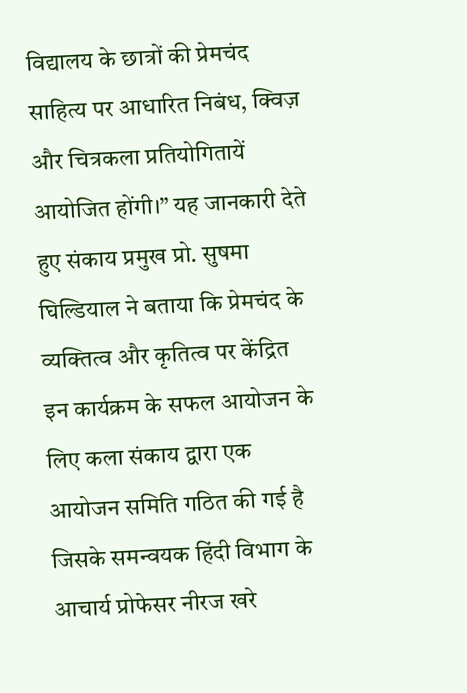विद्यालय के छात्रों की प्रेमचंद साहित्य पर आधारित निबंध, क्विज़ और चित्रकला प्रतियोगितायें आयोजित होंगी।” यह जानकारी देते हुए संकाय प्रमुख प्रो. सुषमा घिल्डियाल ने बताया कि प्रेमचंद के व्यक्तित्व और कृतित्व पर केंद्रित इन कार्यक्रम के सफल आयोजन के लिए कला संकाय द्वारा एक आयोजन समिति गठित की गई है जिसके समन्वयक हिंदी विभाग के आचार्य प्रोफेसर नीरज खरे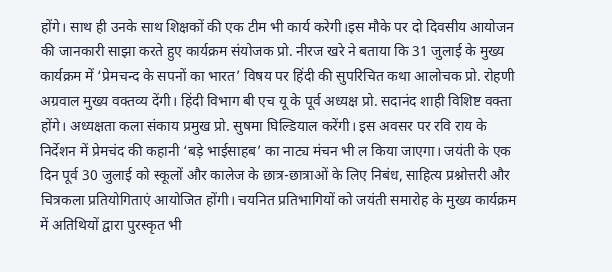होंगे। साथ ही उनके साथ शिक्षकों की एक टीम भी कार्य करेगी।इस मौके पर दो दिवसीय आयोजन की जानकारी साझा करते हुए कार्यक्रम संयोजक प्रो. नीरज खरे ने बताया कि 31 जुलाई के मुख्य कार्यक्रम में ‘प्रेमचन्द के सपनों का भारत’ विषय पर हिंदी की सुपरिचित कथा आलोचक प्रो. रोहणी अग्रवाल मुख्य वक्तव्य देंगी। हिंदी विभाग बी एच यू के पूर्व अध्यक्ष प्रो. सदानंद शाही विशिष्ट वक्ता होंगे। अध्यक्षता कला संकाय प्रमुख प्रो. सुषमा घिल्डियाल करेंगी। इस अवसर पर रवि राय के निर्देशन में प्रेमचंद की कहानी ‘बड़े भाईसाहब’ का नाट्य मंचन भी ल किया जाएगा। जयंती के एक दिन पूर्व 30 जुलाई को स्कूलों और कालेज के छात्र-छात्राओं के लिए निबंध, साहित्य प्रश्नोत्तरी और चित्रकला प्रतियोगिताएं आयोजित होंगी। चयनित प्रतिभागियों को जयंती समारोह के मुख्य कार्यक्रम में अतिथियों द्वारा पुरस्कृत भी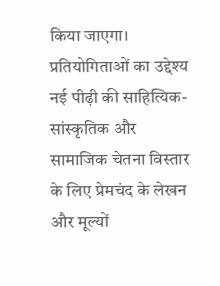किया जाएगा। प्रतियोगिताओं का उद्देश्य नई पीढ़ी की साहित्यिक- सांस्कृतिक और सामाजिक चेतना विस्तार के लिए प्रेमचंद के लेखन और मूल्यों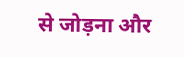से जोड़ना और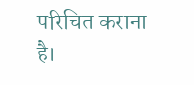परिचित कराना है।